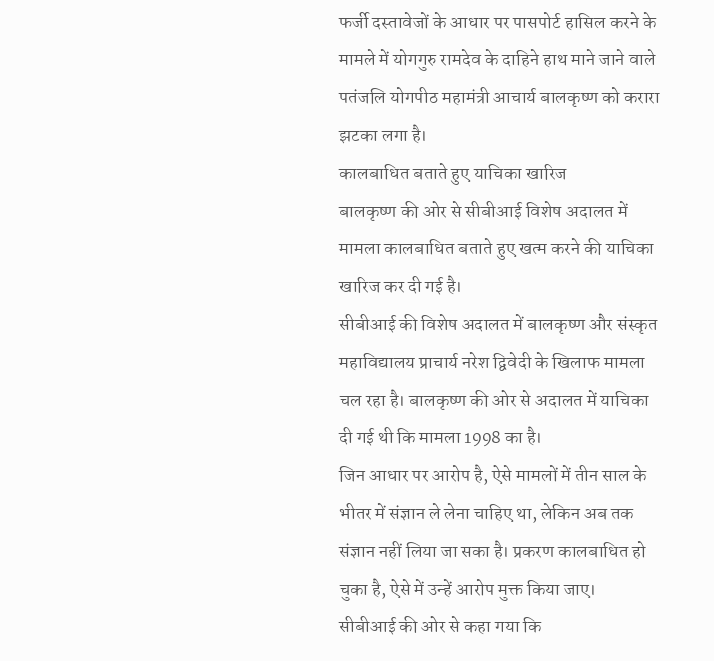फर्जी दस्तावेजों के आधार पर पासपोर्ट हासिल करने के मामले में योगगुरु रामदेव के दाहिने हाथ माने जाने वाले पतंजलि योगपीठ महामंत्री आचार्य बालकृष्ण को करारा झटका लगा है।
कालबाधित बताते हुए याचिका खारिज
बालकृष्ण की ओर से सीबीआई विशेष अदालत में मामला कालबाधित बताते हुए खत्म करने की याचिका खारिज कर दी गई है।
सीबीआई की विशेष अदालत में बालकृष्ण और संस्कृत महाविद्यालय प्राचार्य नरेश द्विवेदी के खिलाफ मामला चल रहा है। बालकृष्ण की ओर से अदालत में याचिका दी गई थी कि मामला 1998 का है।
जिन आधार पर आरोप है, ऐसे मामलों में तीन साल के भीतर में संज्ञान ले लेना चाहिए था, लेकिन अब तक संज्ञान नहीं लिया जा सका है। प्रकरण कालबाधित हो चुका है, ऐसे में उन्हें आरोप मुक्त किया जाए।
सीबीआई की ओर से कहा गया कि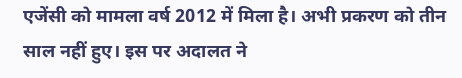एजेंसी को मामला वर्ष 2012 में मिला है। अभी प्रकरण को तीन साल नहीं हुए। इस पर अदालत ने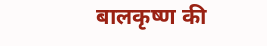बालकृष्ण की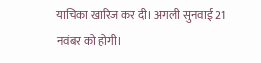याचिका खारिज कर दी। अगली सुनवाई 21 नवंबर को होगी।